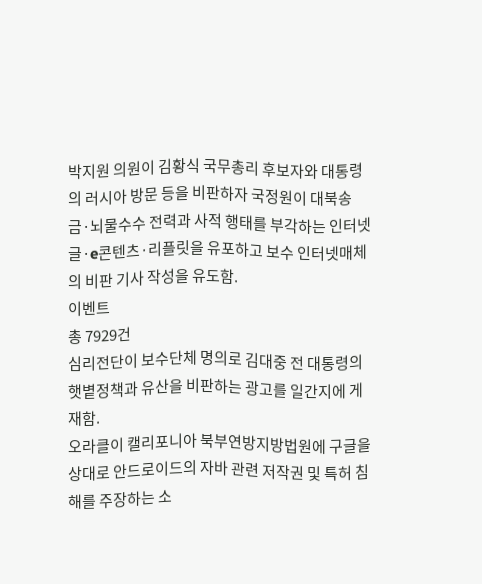박지원 의원이 김황식 국무총리 후보자와 대통령의 러시아 방문 등을 비판하자 국정원이 대북송금·뇌물수수 전력과 사적 행태를 부각하는 인터넷 글·e콘텐츠·리플릿을 유포하고 보수 인터넷매체의 비판 기사 작성을 유도함.
이벤트
총 7929건
심리전단이 보수단체 명의로 김대중 전 대통령의 햇볕정책과 유산을 비판하는 광고를 일간지에 게재함.
오라클이 캘리포니아 북부연방지방법원에 구글을 상대로 안드로이드의 자바 관련 저작권 및 특허 침해를 주장하는 소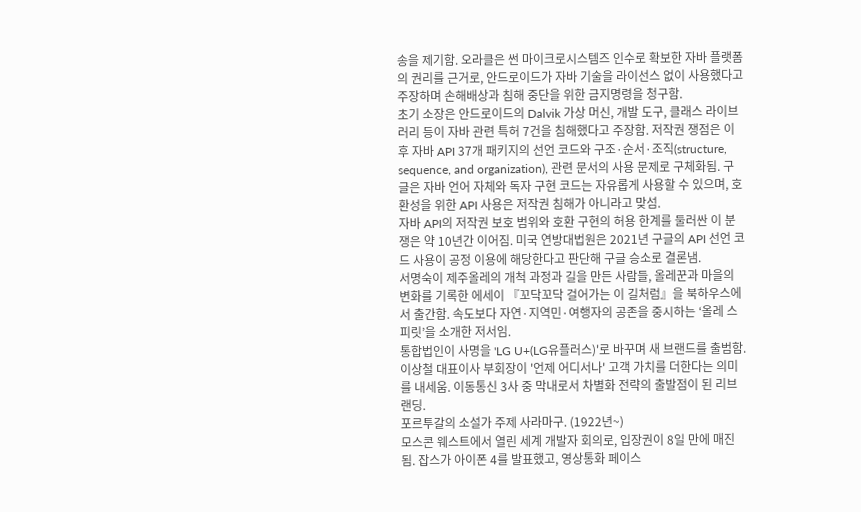송을 제기함. 오라클은 썬 마이크로시스템즈 인수로 확보한 자바 플랫폼의 권리를 근거로, 안드로이드가 자바 기술을 라이선스 없이 사용했다고 주장하며 손해배상과 침해 중단을 위한 금지명령을 청구함.
초기 소장은 안드로이드의 Dalvik 가상 머신, 개발 도구, 클래스 라이브러리 등이 자바 관련 특허 7건을 침해했다고 주장함. 저작권 쟁점은 이후 자바 API 37개 패키지의 선언 코드와 구조·순서·조직(structure, sequence, and organization), 관련 문서의 사용 문제로 구체화됨. 구글은 자바 언어 자체와 독자 구현 코드는 자유롭게 사용할 수 있으며, 호환성을 위한 API 사용은 저작권 침해가 아니라고 맞섬.
자바 API의 저작권 보호 범위와 호환 구현의 허용 한계를 둘러싼 이 분쟁은 약 10년간 이어짐. 미국 연방대법원은 2021년 구글의 API 선언 코드 사용이 공정 이용에 해당한다고 판단해 구글 승소로 결론냄.
서명숙이 제주올레의 개척 과정과 길을 만든 사람들, 올레꾼과 마을의 변화를 기록한 에세이 『꼬닥꼬닥 걸어가는 이 길처럼』을 북하우스에서 출간함. 속도보다 자연·지역민·여행자의 공존을 중시하는 ‘올레 스피릿’을 소개한 저서임.
통합법인이 사명을 'LG U+(LG유플러스)'로 바꾸며 새 브랜드를 출범함. 이상철 대표이사 부회장이 '언제 어디서나' 고객 가치를 더한다는 의미를 내세움. 이동통신 3사 중 막내로서 차별화 전략의 출발점이 된 리브랜딩.
포르투갈의 소설가 주제 사라마구. (1922년~)
모스콘 웨스트에서 열린 세계 개발자 회의로, 입장권이 8일 만에 매진됨. 잡스가 아이폰 4를 발표했고, 영상통화 페이스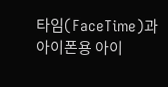타임(FaceTime)과 아이폰용 아이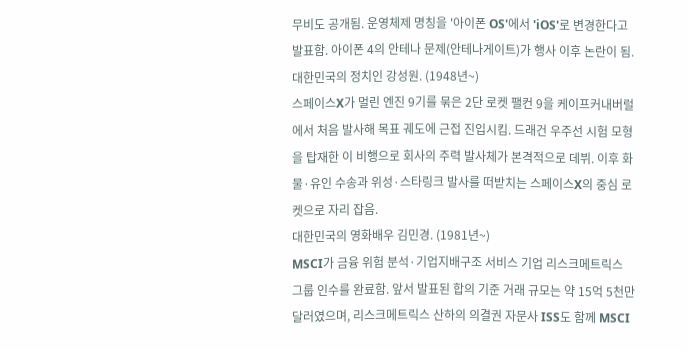무비도 공개됨. 운영체제 명칭을 '아이폰 OS'에서 'iOS'로 변경한다고 발표함. 아이폰 4의 안테나 문제(안테나게이트)가 행사 이후 논란이 됨.
대한민국의 정치인 강성원. (1948년~)
스페이스X가 멀린 엔진 9기를 묶은 2단 로켓 팰컨 9을 케이프커내버럴에서 처음 발사해 목표 궤도에 근접 진입시킴. 드래건 우주선 시험 모형을 탑재한 이 비행으로 회사의 주력 발사체가 본격적으로 데뷔. 이후 화물·유인 수송과 위성·스타링크 발사를 떠받치는 스페이스X의 중심 로켓으로 자리 잡음.
대한민국의 영화배우 김민경. (1981년~)
MSCI가 금융 위험 분석·기업지배구조 서비스 기업 리스크메트릭스 그룹 인수를 완료함. 앞서 발표된 합의 기준 거래 규모는 약 15억 5천만 달러였으며, 리스크메트릭스 산하의 의결권 자문사 ISS도 함께 MSCI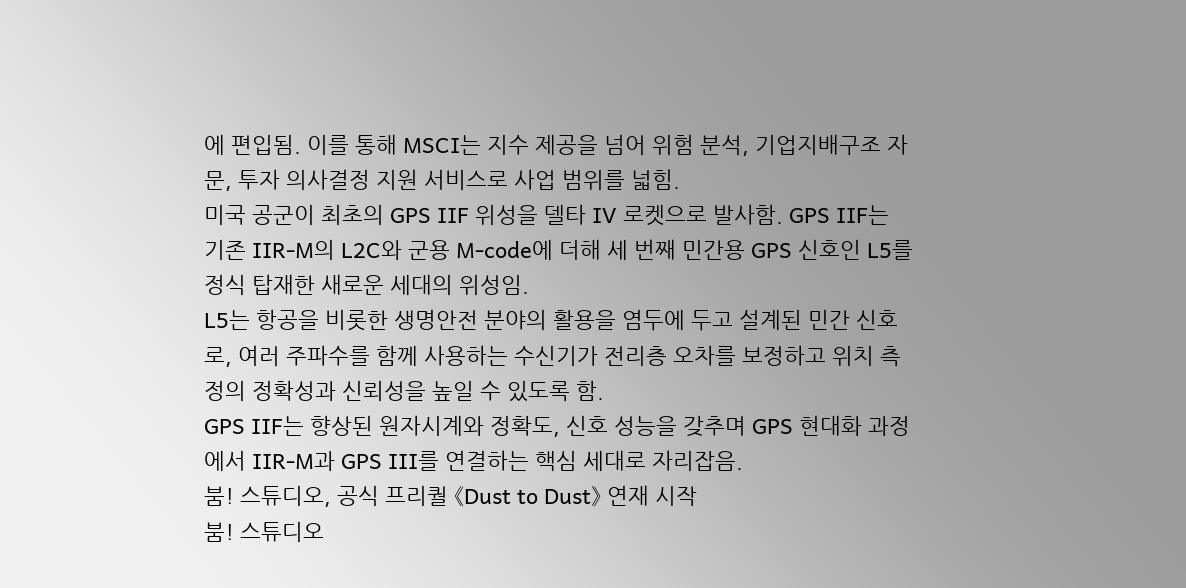에 편입됨. 이를 통해 MSCI는 지수 제공을 넘어 위험 분석, 기업지배구조 자문, 투자 의사결정 지원 서비스로 사업 범위를 넓힘.
미국 공군이 최초의 GPS IIF 위성을 델타 IV 로켓으로 발사함. GPS IIF는 기존 IIR-M의 L2C와 군용 M-code에 더해 세 번째 민간용 GPS 신호인 L5를 정식 탑재한 새로운 세대의 위성임.
L5는 항공을 비롯한 생명안전 분야의 활용을 염두에 두고 설계된 민간 신호로, 여러 주파수를 함께 사용하는 수신기가 전리층 오차를 보정하고 위치 측정의 정확성과 신뢰성을 높일 수 있도록 함.
GPS IIF는 향상된 원자시계와 정확도, 신호 성능을 갖추며 GPS 현대화 과정에서 IIR-M과 GPS III를 연결하는 핵심 세대로 자리잡음.
붐! 스튜디오, 공식 프리퀄 《Dust to Dust》 연재 시작
붐! 스튜디오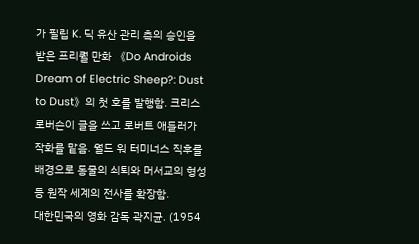가 필립 K. 딕 유산 관리 측의 승인을 받은 프리퀄 만화 《Do Androids Dream of Electric Sheep?: Dust to Dust》의 첫 호를 발행함. 크리스 로버슨이 글을 쓰고 로버트 애들러가 작화를 맡음. 월드 워 터미너스 직후를 배경으로 동물의 쇠퇴와 머서교의 형성 등 원작 세계의 전사를 확장함.
대한민국의 영화 감독 곽지균. (1954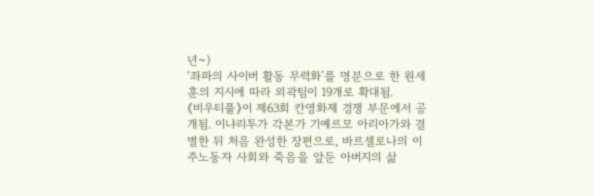년~)
‘좌파의 사이버 활동 무력화’를 명분으로 한 원세훈의 지시에 따라 외곽팀이 19개로 확대됨.
《비우티풀》이 제63회 칸영화제 경쟁 부문에서 공개됨. 이냐리투가 각본가 기예르모 아리아가와 결별한 뒤 처음 완성한 장편으로, 바르셀로나의 이주노동자 사회와 죽음을 앞둔 아버지의 삶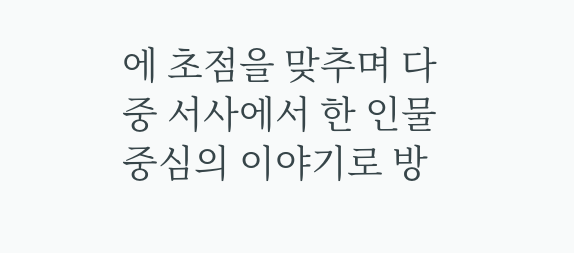에 초점을 맞추며 다중 서사에서 한 인물 중심의 이야기로 방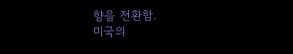향을 전환함.
미국의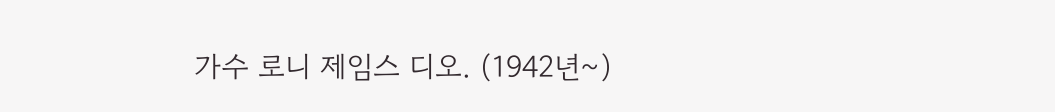가수 로니 제임스 디오. (1942년~)